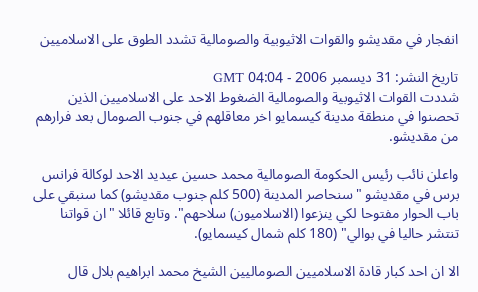انفجار في مقديشو والقوات الاثيوبية والصومالية تشدد الطوق على الاسلاميين

تاريخ النشر: 31 ديسمبر 2006 - 04:04 GMT
شددت القوات الاثيوبية والصومالية الضغوط الاحد على الاسلاميين الذين تحصنوا في منطقة مدينة كيسمايو اخر معاقلهم في جنوب الصومال بعد فرارهم من مقديشو.

واعلن نائب رئيس الحكومة الصومالية محمد حسين عيديد الاحد لوكالة فرانس برس في مقديشو "سنحاصر المدينة (500 كلم جنوب مقديشو) كما سنبقي على باب الحوار مفتوحا لكي ينزعوا (الاسلاميون) سلاحهم". وتابع قائلا "ان قواتنا تنتشر حاليا في بوالي" (180 كلم شمال كيسمايو).

الا ان احد كبار قادة الاسلاميين الصوماليين الشيخ محمد ابراهيم بلال قال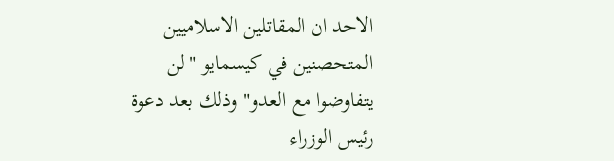الاحد ان المقاتلين الاسلاميين المتحصنين في كيسمايو "لن يتفاوضوا مع العدو" وذلك بعد دعوة رئيس الوزراء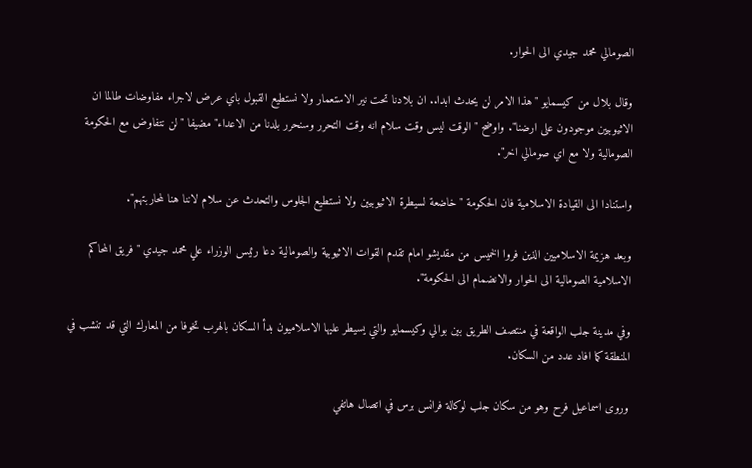الصومالي محمد جيدي الى الحوار.

وقال بلال من كيسمايو "هذا الامر لن يحدث ابدا.. ان بلادنا تحت نير الاستعمار ولا نستطيع القبول باي عرض لاجراء مفاوضات طالما ان الاثيوبيين موجودون على ارضنا". واوضح "الوقت ليس وقت سلام انه وقت التحرر وسنحرر بلدنا من الاعداء" مضيفا "لن نتفاوض مع الحكومة الصومالية ولا مع اي صومالي اخر".

واستنادا الى القيادة الاسلامية فان الحكومة "خاضعة لسيطرة الاثيوبيين ولا نستطيع الجلوس والتحدث عن سلام لاننا هنا لمحاربتهم".

وبعد هزيمة الاسلاميين الذين فروا الخميس من مقديشو امام تقدم القوات الاثيوبية والصومالية دعا رئيس الوزراء علي محمد جيدي "فريق المحاكم الاسلامية الصومالية الى الحوار والانضمام الى الحكومة".

وفي مدينة جلب الواقعة في منتصف الطريق بين بوالي وكيسمايو والتي يسيطر عليها الاسلاميون بدأ السكان بالهرب تخوفا من المعارك التي قد تنشب في المنطقة كما افاد عدد من السكان.

وروى اسماعيل فرح وهو من سكان جلب لوكالة فرانس برس في اتصال هاتفي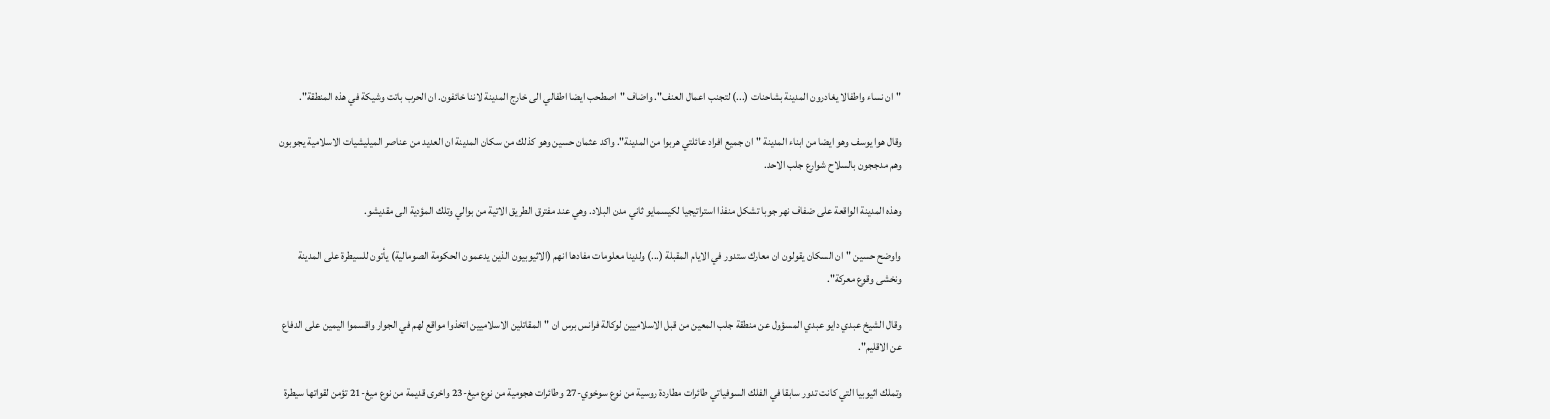"ان نساء واطفالا يغادرون المدينة بشاحنات (...) لتجنب اعمال العنف". واضاف "اصطحب ايضا اطفالي الى خارج المدينة لاننا خائفون. ان الحرب باتت وشيكة في هذه المنطقة".

وقال هوا يوسف وهو ايضا من ابناء المدينة "ان جميع افراد عائلتي هربوا من المدينة". واكد عثمان حسين وهو كذلك من سكان المدينة ان العديد من عناصر الميليشيات الاسلامية يجوبون وهم مدججون بالسلاح شوارع جلب الاحد.

وهذه المدينة الواقعة على ضفاف نهر جوبا تشكل منفذا استراتيجيا لكيسمايو ثاني مدن البلاد. وهي عند مفترق الطريق الاتية من بوالي وتلك المؤدية الى مقديشو.

واوضح حسين "ان السكان يقولون ان معارك ستدور في الايام المقبلة (...) ولدينا معلومات مفادها انهم (الاثيوبيون الذين يدعمون الحكومة الصومالية) يأتون للسيطرة على المدينة ونخشى وقوع معركة".

وقال الشيخ عبدي دايو عبدي المسؤول عن منطقة جلب المعين من قبل الاسلاميين لوكالة فرانس برس ان "المقاتلين الاسلاميين اتخذوا مواقع لهم في الجوار واقسموا اليمين على الدفاع عن الاقليم".

وتملك اثيوبيا التي كانت تدور سابقا في الفلك السوفياتي طائرات مطاردة روسية من نوع سوخوي-27 وطائرات هجومية من نوع ميغ-23 واخرى قديمة من نوع ميغ-21 تؤمن لقواتها سيطرة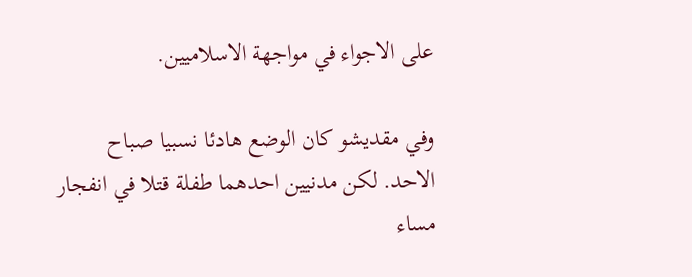على الاجواء في مواجهة الاسلاميين.

وفي مقديشو كان الوضع هادئا نسبيا صباح الاحد. لكن مدنيين احدهما طفلة قتلا في انفجار مساء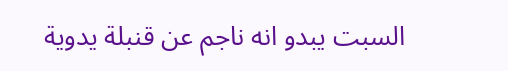السبت يبدو انه ناجم عن قنبلة يدوية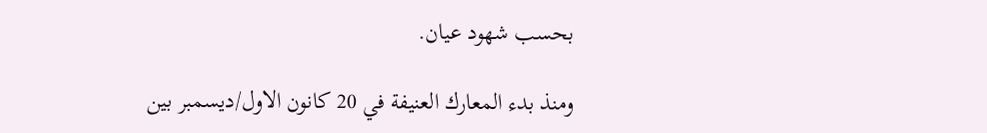بحسب شهود عيان.

ومنذ بدء المعارك العنيفة في 20 كانون الاول/ديسمبر بين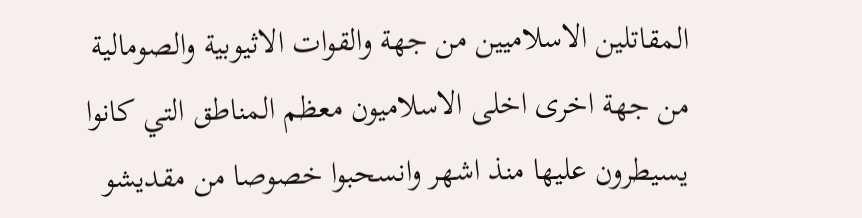المقاتلين الاسلاميين من جهة والقوات الاثيوبية والصومالية من جهة اخرى اخلى الاسلاميون معظم المناطق التي كانوا يسيطرون عليها منذ اشهر وانسحبوا خصوصا من مقديشو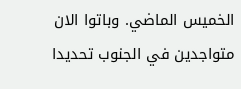الخميس الماضي. وباتوا الان متواجدين في الجنوب تحديدا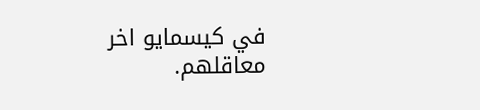في كيسمايو اخر معاقلهم.